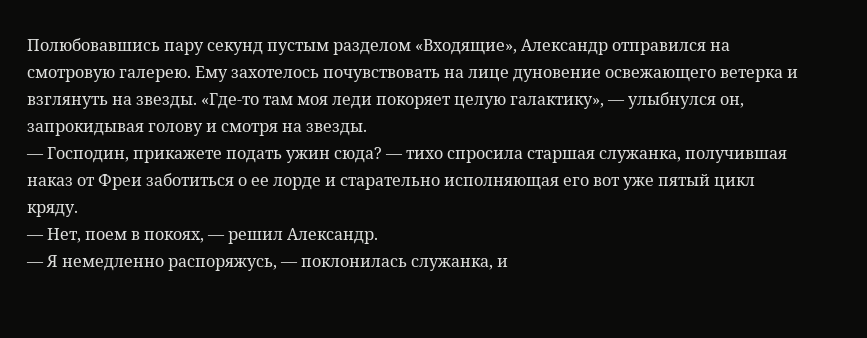Полюбовавшись пару секунд пустым разделом «Входящие», Александр отправился на смотровую галерею. Ему захотелось почувствовать на лице дуновение освежающего ветерка и взглянуть на звезды. «Где-то там моя леди покоряет целую галактику», — улыбнулся он, запрокидывая голову и смотря на звезды.
— Господин, прикажете подать ужин сюда? — тихо спросила старшая служанка, получившая наказ от Фреи заботиться о ее лорде и старательно исполняющая его вот уже пятый цикл кряду.
— Нет, поем в покоях, — решил Александр.
— Я немедленно распоряжусь, — поклонилась служанка, и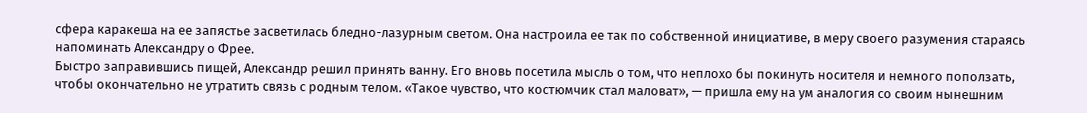сфера каракеша на ее запястье засветилась бледно-лазурным светом. Она настроила ее так по собственной инициативе, в меру своего разумения стараясь напоминать Александру о Фрее.
Быстро заправившись пищей, Александр решил принять ванну. Его вновь посетила мысль о том, что неплохо бы покинуть носителя и немного поползать, чтобы окончательно не утратить связь с родным телом. «Такое чувство, что костюмчик стал маловат», — пришла ему на ум аналогия со своим нынешним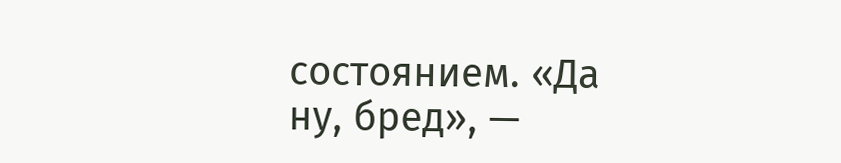состоянием. «Да ну, бред», —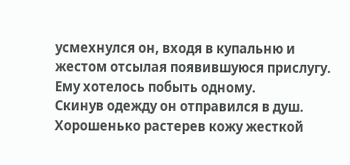усмехнулся он, входя в купальню и жестом отсылая появившуюся прислугу. Ему хотелось побыть одному.
Скинув одежду он отправился в душ. Хорошенько растерев кожу жесткой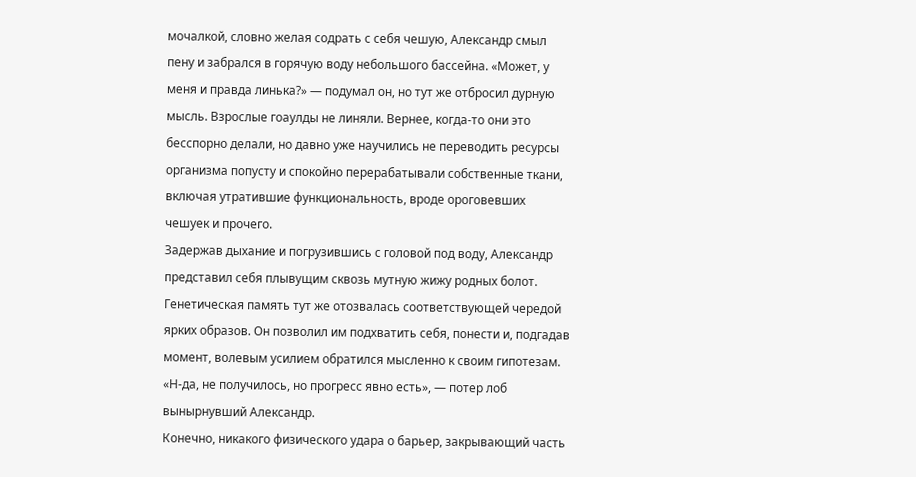мочалкой, словно желая содрать с себя чешую, Александр смыл пену и забрался в горячую воду небольшого бассейна. «Может, у меня и правда линька?» — подумал он, но тут же отбросил дурную мысль. Взрослые гоаулды не линяли. Вернее, когда-то они это бесспорно делали, но давно уже научились не переводить ресурсы организма попусту и спокойно перерабатывали собственные ткани, включая утратившие функциональность, вроде ороговевших чешуек и прочего.
Задержав дыхание и погрузившись с головой под воду, Александр представил себя плывущим сквозь мутную жижу родных болот. Генетическая память тут же отозвалась соответствующей чередой ярких образов. Он позволил им подхватить себя, понести и, подгадав момент, волевым усилием обратился мысленно к своим гипотезам. «Н-да, не получилось, но прогресс явно есть», — потер лоб вынырнувший Александр.
Конечно, никакого физического удара о барьер, закрывающий часть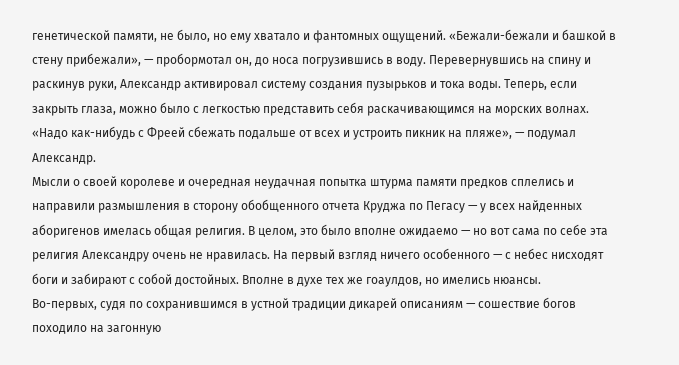генетической памяти, не было, но ему хватало и фантомных ощущений. «Бежали-бежали и башкой в стену прибежали», — пробормотал он, до носа погрузившись в воду. Перевернувшись на спину и раскинув руки, Александр активировал систему создания пузырьков и тока воды. Теперь, если закрыть глаза, можно было с легкостью представить себя раскачивающимся на морских волнах. «Надо как-нибудь с Фреей сбежать подальше от всех и устроить пикник на пляже», — подумал Александр.
Мысли о своей королеве и очередная неудачная попытка штурма памяти предков сплелись и направили размышления в сторону обобщенного отчета Круджа по Пегасу — у всех найденных аборигенов имелась общая религия. В целом, это было вполне ожидаемо — но вот сама по себе эта религия Александру очень не нравилась. На первый взгляд ничего особенного — с небес нисходят боги и забирают с собой достойных. Вполне в духе тех же гоаулдов, но имелись нюансы.
Во-первых, судя по сохранившимся в устной традиции дикарей описаниям — сошествие богов походило на загонную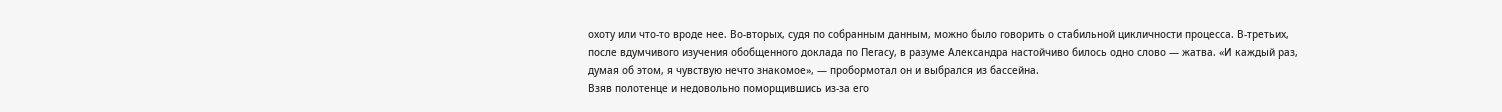охоту или что-то вроде нее. Во-вторых, судя по собранным данным, можно было говорить о стабильной цикличности процесса. В-третьих, после вдумчивого изучения обобщенного доклада по Пегасу, в разуме Александра настойчиво билось одно слово — жатва. «И каждый раз, думая об этом, я чувствую нечто знакомое», — пробормотал он и выбрался из бассейна.
Взяв полотенце и недовольно поморщившись из-за его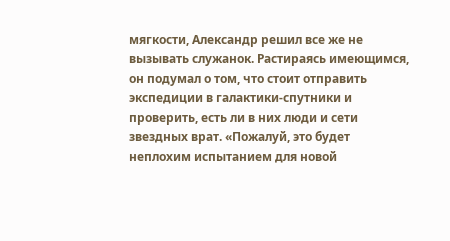мягкости, Александр решил все же не вызывать служанок. Растираясь имеющимся, он подумал о том, что стоит отправить экспедиции в галактики-спутники и проверить, есть ли в них люди и сети звездных врат. «Пожалуй, это будет неплохим испытанием для новой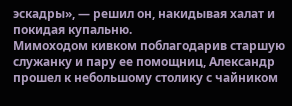эскадры», — решил он, накидывая халат и покидая купальню.
Мимоходом кивком поблагодарив старшую служанку и пару ее помощниц, Александр прошел к небольшому столику с чайником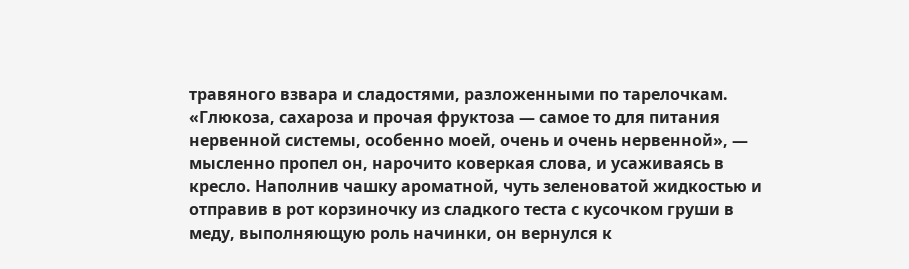травяного взвара и сладостями, разложенными по тарелочкам. «Глюкоза, сахароза и прочая фруктоза — самое то для питания нервенной системы, особенно моей, очень и очень нервенной», — мысленно пропел он, нарочито коверкая слова, и усаживаясь в кресло. Наполнив чашку ароматной, чуть зеленоватой жидкостью и отправив в рот корзиночку из сладкого теста с кусочком груши в меду, выполняющую роль начинки, он вернулся к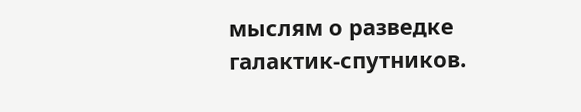мыслям о разведке галактик-спутников.